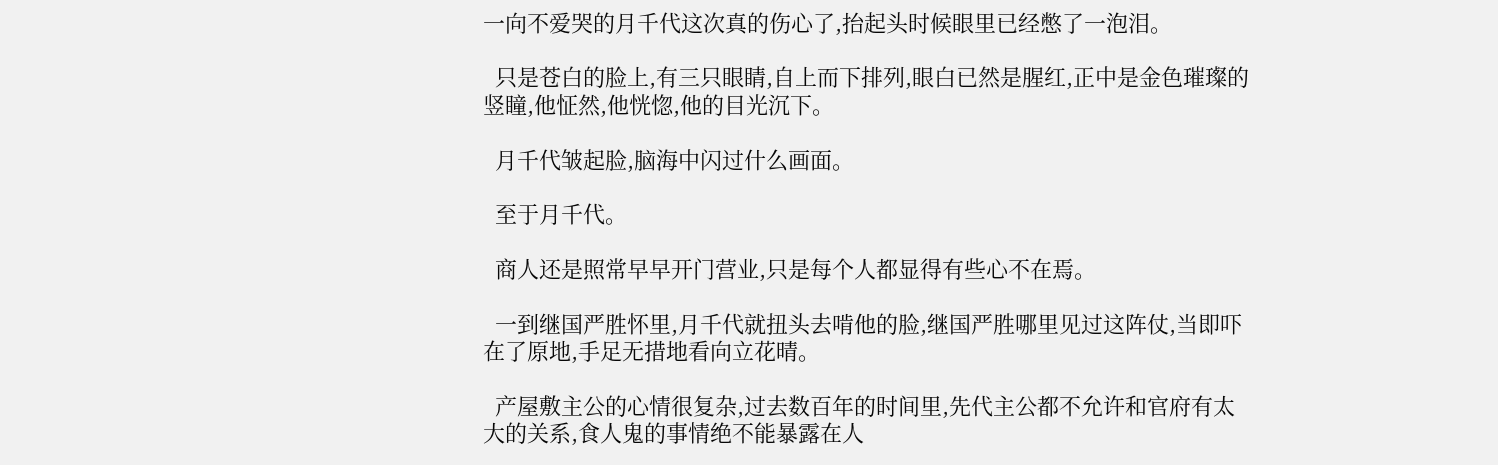一向不爱哭的月千代这次真的伤心了,抬起头时候眼里已经憋了一泡泪。

  只是苍白的脸上,有三只眼睛,自上而下排列,眼白已然是腥红,正中是金色璀璨的竖瞳,他怔然,他恍惚,他的目光沉下。

  月千代皱起脸,脑海中闪过什么画面。

  至于月千代。

  商人还是照常早早开门营业,只是每个人都显得有些心不在焉。

  一到继国严胜怀里,月千代就扭头去啃他的脸,继国严胜哪里见过这阵仗,当即吓在了原地,手足无措地看向立花晴。

  产屋敷主公的心情很复杂,过去数百年的时间里,先代主公都不允许和官府有太大的关系,食人鬼的事情绝不能暴露在人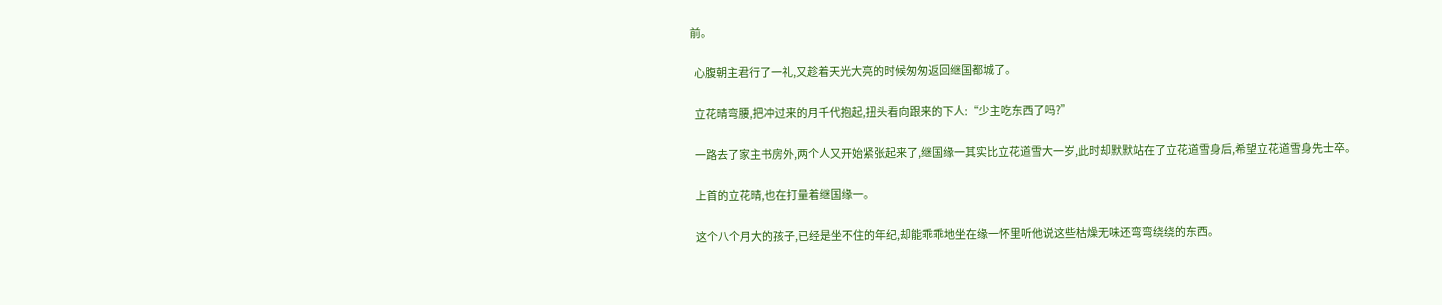前。

  心腹朝主君行了一礼,又趁着天光大亮的时候匆匆返回继国都城了。

  立花晴弯腰,把冲过来的月千代抱起,扭头看向跟来的下人:“少主吃东西了吗?”

  一路去了家主书房外,两个人又开始紧张起来了,继国缘一其实比立花道雪大一岁,此时却默默站在了立花道雪身后,希望立花道雪身先士卒。

  上首的立花晴,也在打量着继国缘一。

  这个八个月大的孩子,已经是坐不住的年纪,却能乖乖地坐在缘一怀里听他说这些枯燥无味还弯弯绕绕的东西。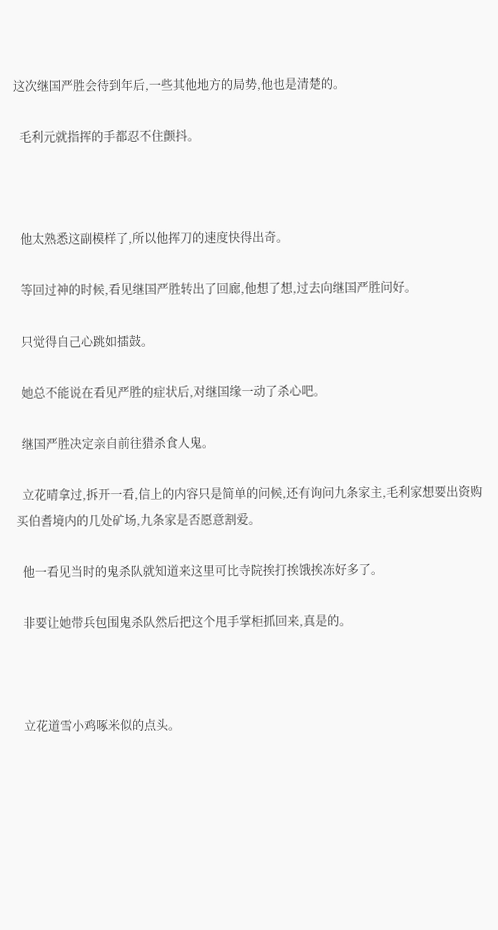这次继国严胜会待到年后,一些其他地方的局势,他也是清楚的。

  毛利元就指挥的手都忍不住颤抖。



  他太熟悉这副模样了,所以他挥刀的速度快得出奇。

  等回过神的时候,看见继国严胜转出了回廊,他想了想,过去向继国严胜问好。

  只觉得自己心跳如擂鼓。

  她总不能说在看见严胜的症状后,对继国缘一动了杀心吧。

  继国严胜决定亲自前往猎杀食人鬼。

  立花晴拿过,拆开一看,信上的内容只是简单的问候,还有询问九条家主,毛利家想要出资购买伯耆境内的几处矿场,九条家是否愿意割爱。

  他一看见当时的鬼杀队就知道来这里可比寺院挨打挨饿挨冻好多了。

  非要让她带兵包围鬼杀队然后把这个甩手掌柜抓回来,真是的。



  立花道雪小鸡啄米似的点头。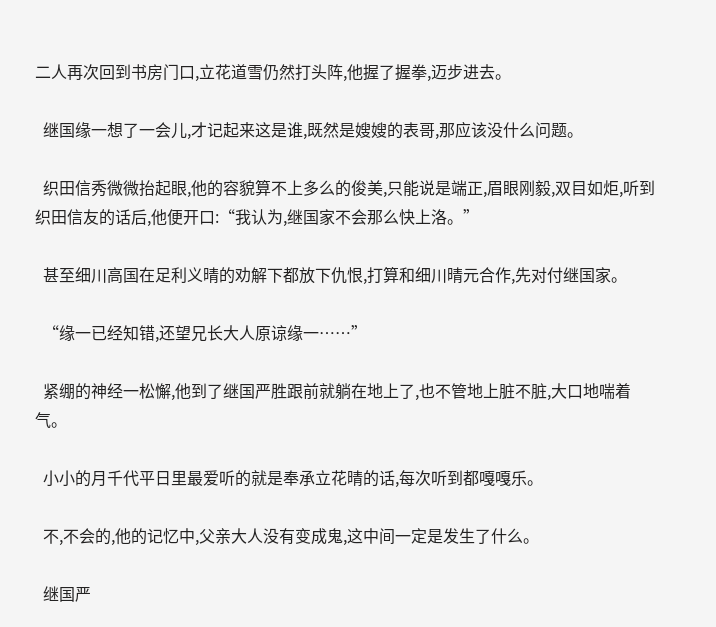二人再次回到书房门口,立花道雪仍然打头阵,他握了握拳,迈步进去。

  继国缘一想了一会儿,才记起来这是谁,既然是嫂嫂的表哥,那应该没什么问题。

  织田信秀微微抬起眼,他的容貌算不上多么的俊美,只能说是端正,眉眼刚毅,双目如炬,听到织田信友的话后,他便开口:“我认为,继国家不会那么快上洛。”

  甚至细川高国在足利义晴的劝解下都放下仇恨,打算和细川晴元合作,先对付继国家。

  “缘一已经知错,还望兄长大人原谅缘一……”

  紧绷的神经一松懈,他到了继国严胜跟前就躺在地上了,也不管地上脏不脏,大口地喘着气。

  小小的月千代平日里最爱听的就是奉承立花晴的话,每次听到都嘎嘎乐。

  不,不会的,他的记忆中,父亲大人没有变成鬼,这中间一定是发生了什么。

  继国严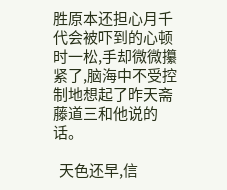胜原本还担心月千代会被吓到的心顿时一松,手却微微攥紧了,脑海中不受控制地想起了昨天斋藤道三和他说的话。

  天色还早,信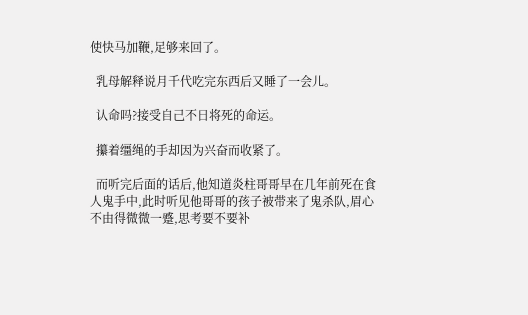使快马加鞭,足够来回了。

  乳母解释说月千代吃完东西后又睡了一会儿。

  认命吗?接受自己不日将死的命运。

  攥着缰绳的手却因为兴奋而收紧了。

  而听完后面的话后,他知道炎柱哥哥早在几年前死在食人鬼手中,此时听见他哥哥的孩子被带来了鬼杀队,眉心不由得微微一蹙,思考要不要补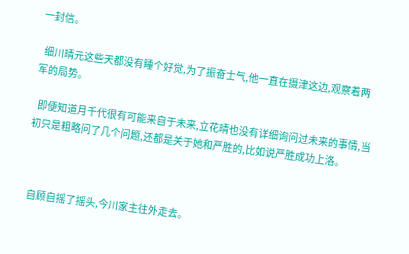一封信。

  细川晴元这些天都没有睡个好觉,为了振奋士气,他一直在摄津这边,观察着两军的局势。

  即便知道月千代很有可能来自于未来,立花晴也没有详细询问过未来的事情,当初只是粗略问了几个问题,还都是关于她和严胜的,比如说严胜成功上洛。



  自顾自摇了摇头,今川家主往外走去。